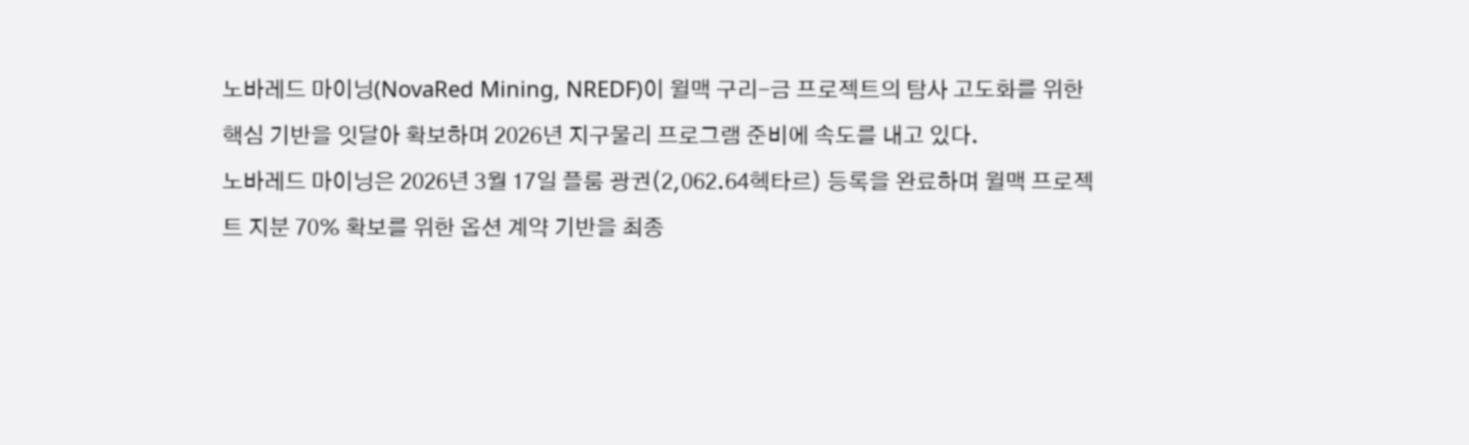노바레드 마이닝(NovaRed Mining, NREDF)이 윌맥 구리-금 프로젝트의 탐사 고도화를 위한 핵심 기반을 잇달아 확보하며 2026년 지구물리 프로그램 준비에 속도를 내고 있다.
노바레드 마이닝은 2026년 3월 17일 플룸 광권(2,062.64헥타르) 등록을 완료하며 윌맥 프로젝트 지분 70% 확보를 위한 옵션 계약 기반을 최종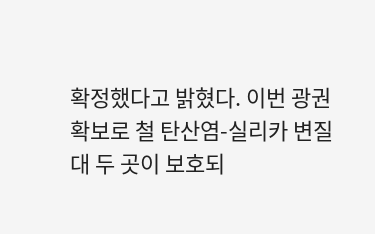확정했다고 밝혔다. 이번 광권 확보로 철 탄산염-실리카 변질대 두 곳이 보호되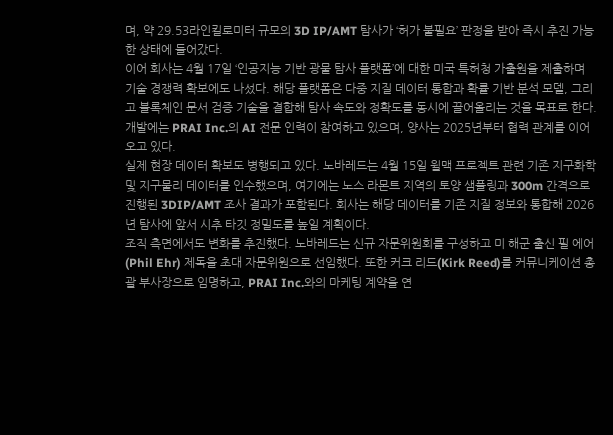며, 약 29.53라인킬로미터 규모의 3D IP/AMT 탐사가 ‘허가 불필요’ 판정을 받아 즉시 추진 가능한 상태에 들어갔다.
이어 회사는 4월 17일 ‘인공지능 기반 광물 탐사 플랫폼’에 대한 미국 특허청 가출원을 제출하며 기술 경쟁력 확보에도 나섰다. 해당 플랫폼은 다중 지질 데이터 통합과 확률 기반 분석 모델, 그리고 블록체인 문서 검증 기술을 결합해 탐사 속도와 정확도를 동시에 끌어올리는 것을 목표로 한다. 개발에는 PRAI Inc.의 AI 전문 인력이 참여하고 있으며, 양사는 2025년부터 협력 관계를 이어오고 있다.
실제 현장 데이터 확보도 병행되고 있다. 노바레드는 4월 15일 윌맥 프로젝트 관련 기존 지구화학 및 지구물리 데이터를 인수했으며, 여기에는 노스 라몬트 지역의 토양 샘플링과 300m 간격으로 진행된 3DIP/AMT 조사 결과가 포함된다. 회사는 해당 데이터를 기존 지질 정보와 통합해 2026년 탐사에 앞서 시추 타깃 정밀도를 높일 계획이다.
조직 측면에서도 변화를 추진했다. 노바레드는 신규 자문위원회를 구성하고 미 해군 출신 필 에어(Phil Ehr) 제독을 초대 자문위원으로 선임했다. 또한 커크 리드(Kirk Reed)를 커뮤니케이션 총괄 부사장으로 임명하고, PRAI Inc.와의 마케팅 계약을 연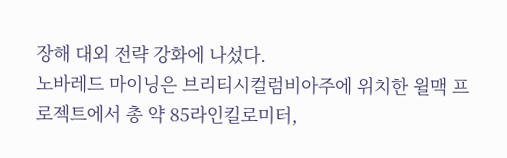장해 대외 전략 강화에 나섰다.
노바레드 마이닝은 브리티시컬럼비아주에 위치한 윌맥 프로젝트에서 총 약 85라인킬로미터,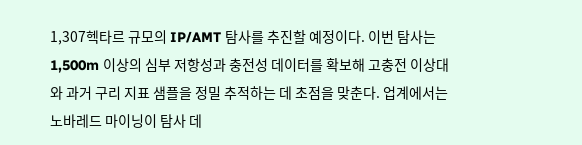1,307헥타르 규모의 IP/AMT 탐사를 추진할 예정이다. 이번 탐사는 1,500m 이상의 심부 저항성과 충전성 데이터를 확보해 고충전 이상대와 과거 구리 지표 샘플을 정밀 추적하는 데 초점을 맞춘다. 업계에서는 노바레드 마이닝이 탐사 데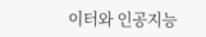이터와 인공지능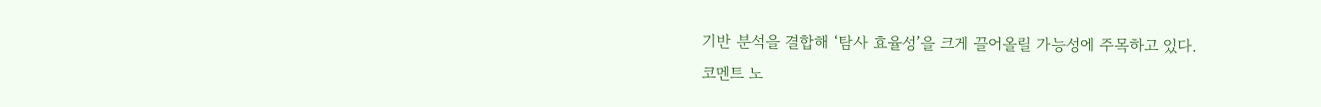기반 분석을 결합해 ‘탐사 효율성’을 크게 끌어올릴 가능성에 주목하고 있다.
코멘트 노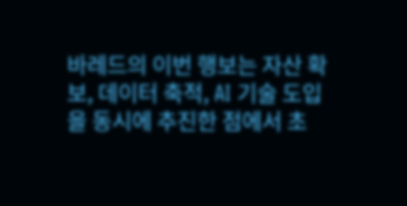바레드의 이번 행보는 자산 확보, 데이터 축적, AI 기술 도입을 동시에 추진한 점에서 초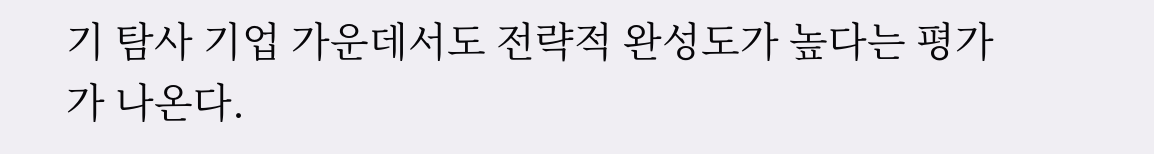기 탐사 기업 가운데서도 전략적 완성도가 높다는 평가가 나온다.